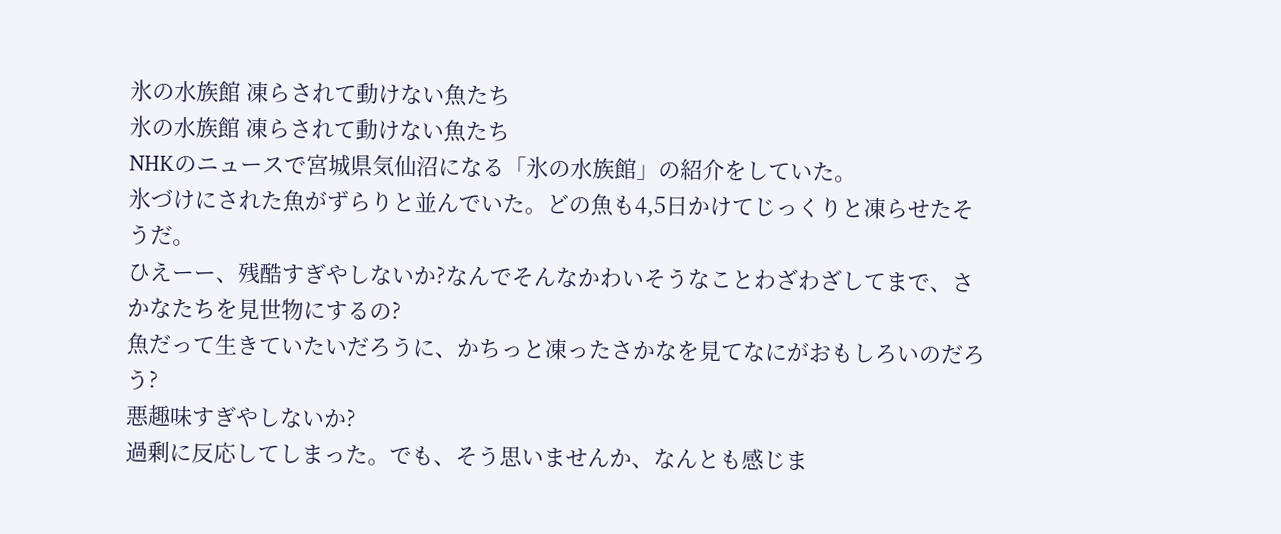氷の水族館 凍らされて動けない魚たち
氷の水族館 凍らされて動けない魚たち
NHKのニュースで宮城県気仙沼になる「氷の水族館」の紹介をしていた。
氷づけにされた魚がずらりと並んでいた。どの魚も4,5日かけてじっくりと凍らせたそうだ。
ひえーー、残酷すぎやしないか?なんでそんなかわいそうなことわざわざしてまで、さかなたちを見世物にするの?
魚だって生きていたいだろうに、かちっと凍ったさかなを見てなにがおもしろいのだろう?
悪趣味すぎやしないか?
過剰に反応してしまった。でも、そう思いませんか、なんとも感じま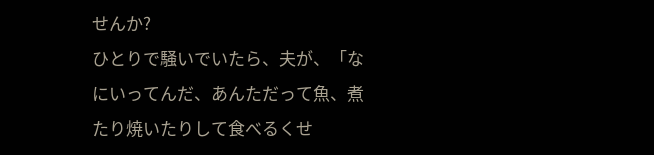せんか?
ひとりで騒いでいたら、夫が、「なにいってんだ、あんただって魚、煮たり焼いたりして食べるくせ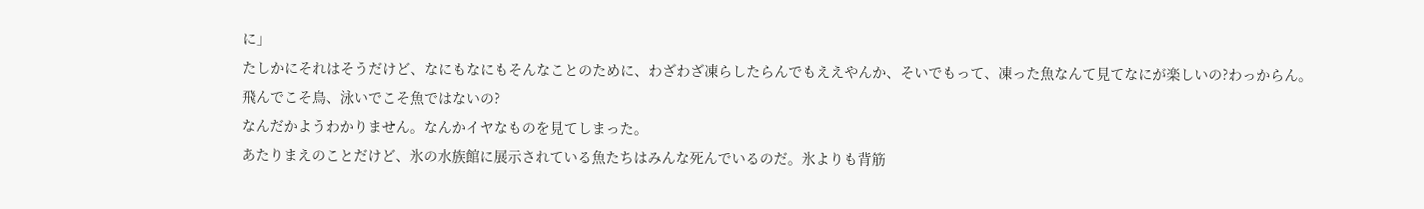に」
たしかにそれはそうだけど、なにもなにもそんなことのために、わざわざ凍らしたらんでもええやんか、そいでもって、凍った魚なんて見てなにが楽しいの?わっからん。
飛んでこそ鳥、泳いでこそ魚ではないの?
なんだかようわかりません。なんかイヤなものを見てしまった。
あたりまえのことだけど、氷の水族館に展示されている魚たちはみんな死んでいるのだ。氷よりも背筋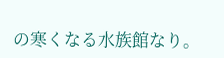の寒くなる水族館なり。